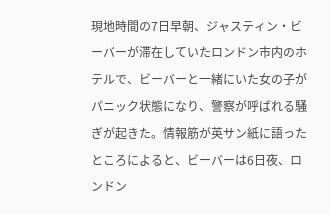現地時間の7日早朝、ジャスティン・ビーバーが滞在していたロンドン市内のホテルで、ビーバーと一緒にいた女の子がパニック状態になり、警察が呼ばれる騒ぎが起きた。情報筋が英サン紙に語ったところによると、ビーバーは6日夜、ロンドン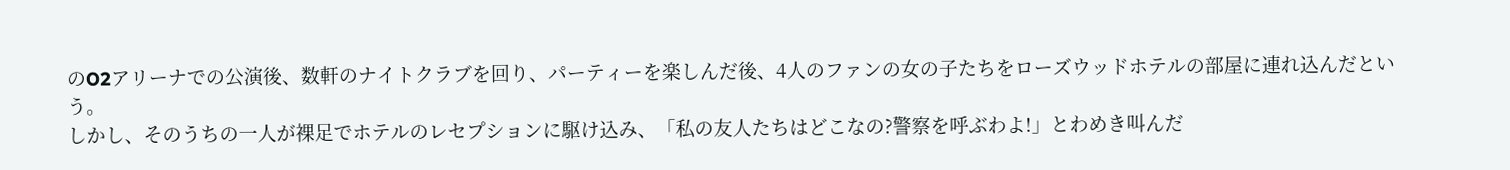のO2アリーナでの公演後、数軒のナイトクラブを回り、パーティーを楽しんだ後、4人のファンの女の子たちをローズウッドホテルの部屋に連れ込んだという。
しかし、そのうちの一人が裸足でホテルのレセプションに駆け込み、「私の友人たちはどこなの?警察を呼ぶわよ!」とわめき叫んだ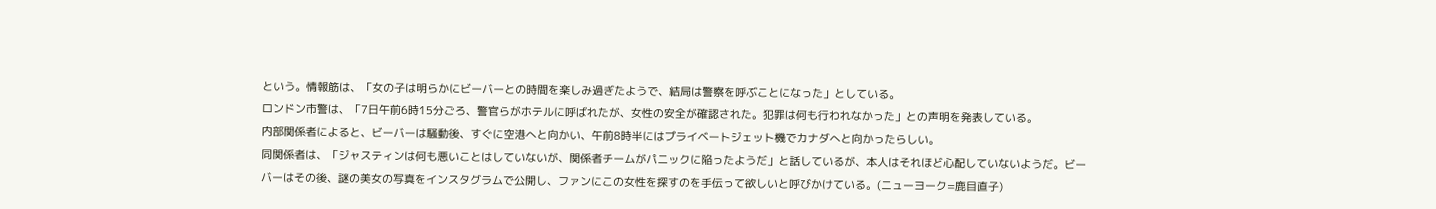という。情報筋は、「女の子は明らかにビーバーとの時間を楽しみ過ぎたようで、結局は警察を呼ぶことになった」としている。
ロンドン市警は、「7日午前6時15分ごろ、警官らがホテルに呼ばれたが、女性の安全が確認された。犯罪は何も行われなかった」との声明を発表している。
内部関係者によると、ビーバーは騒動後、すぐに空港へと向かい、午前8時半にはプライベートジェット機でカナダへと向かったらしい。
同関係者は、「ジャスティンは何も悪いことはしていないが、関係者チームがパニックに陥ったようだ」と話しているが、本人はそれほど心配していないようだ。ビーバーはその後、謎の美女の写真をインスタグラムで公開し、ファンにこの女性を探すのを手伝って欲しいと呼びかけている。(ニューヨーク=鹿目直子)